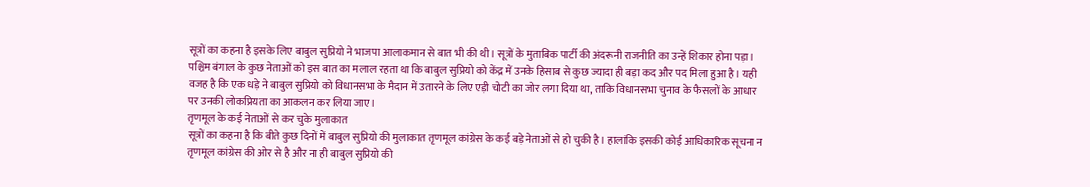सूत्रों का कहना है इसके लिए बाबुल सुप्रियो ने भाजपा आलाकमान से बात भी की थी। सूत्रों के मुताबिक पार्टी की अंदरूनी राजनीति का उन्हें शिकार होना पड़ा। पश्चिम बंगाल के कुछ नेताओं को इस बात का मलाल रहता था कि बाबुल सुप्रियो को केंद्र में उनके हिसाब से कुछ ज्यादा ही बड़ा कद और पद मिला हुआ है। यही वजह है कि एक धड़े ने बाबुल सुप्रियो को विधानसभा के मैदान में उतारने के लिए एड़ी चोटी का जोर लगा दिया था, ताकि विधानसभा चुनाव के फैसलों के आधार पर उनकी लोकप्रियता का आकलन कर लिया जाए।
तृणमूल के कई नेताओं से कर चुके मुलाकात
सूत्रों का कहना है कि बीते कुछ दिनों में बाबुल सुप्रियो की मुलाकात तृणमूल कांग्रेस के कई बड़े नेताओं से हो चुकी है। हालांकि इसकी कोई आधिकारिक सूचना न तृणमूल कांग्रेस की ओर से है और ना ही बाबुल सुप्रियो की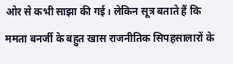ओर से कभी साझा की गई। लेकिन सूत्र बताते हैं कि ममता बनर्जी के बहुत खास राजनीतिक सिपहसालारों के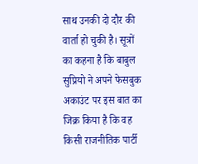साथ उनकी दो दौर की वार्ता हो चुकी है। सूत्रों का कहना है कि बाबुल सुप्रियो ने अपने फेसबुक अकाउंट पर इस बात का जिक्र किया है कि वह किसी राजनीतिक पार्टी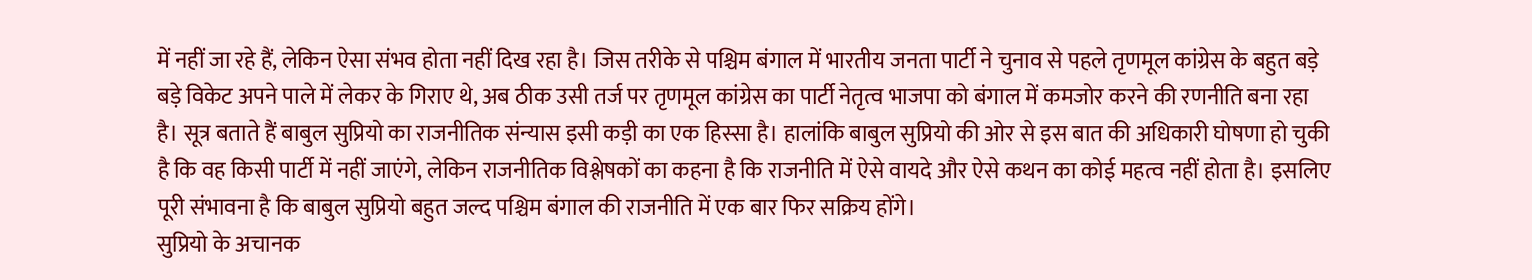में नहीं जा रहे हैं, लेकिन ऐसा संभव होता नहीं दिख रहा है। जिस तरीके से पश्चिम बंगाल में भारतीय जनता पार्टी ने चुनाव से पहले तृणमूल कांग्रेस के बहुत बड़े बड़े विकेट अपने पाले में लेकर के गिराए थे, अब ठीक उसी तर्ज पर तृणमूल कांग्रेस का पार्टी नेतृत्व भाजपा को बंगाल में कमजोर करने की रणनीति बना रहा है। सूत्र बताते हैं बाबुल सुप्रियो का राजनीतिक संन्यास इसी कड़ी का एक हिस्सा है। हालांकि बाबुल सुप्रियो की ओर से इस बात की अधिकारी घोषणा हो चुकी है कि वह किसी पार्टी में नहीं जाएंगे, लेकिन राजनीतिक विश्लेषकों का कहना है कि राजनीति में ऐसे वायदे और ऐसे कथन का कोई महत्व नहीं होता है। इसलिए पूरी संभावना है कि बाबुल सुप्रियो बहुत जल्द पश्चिम बंगाल की राजनीति में एक बार फिर सक्रिय होंगे।
सुप्रियो के अचानक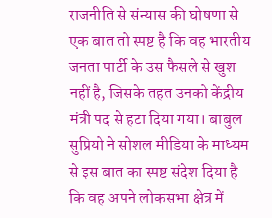राजनीति से संन्यास की घोषणा से एक बात तो स्पष्ट है कि वह भारतीय जनता पार्टी के उस फैसले से खुश नहीं है, जिसके तहत उनको केंद्रीय मंत्री पद से हटा दिया गया। बाबुल सुप्रियो ने सोशल मीडिया के माध्यम से इस बात का स्पष्ट संदेश दिया है कि वह अपने लोकसभा क्षेत्र में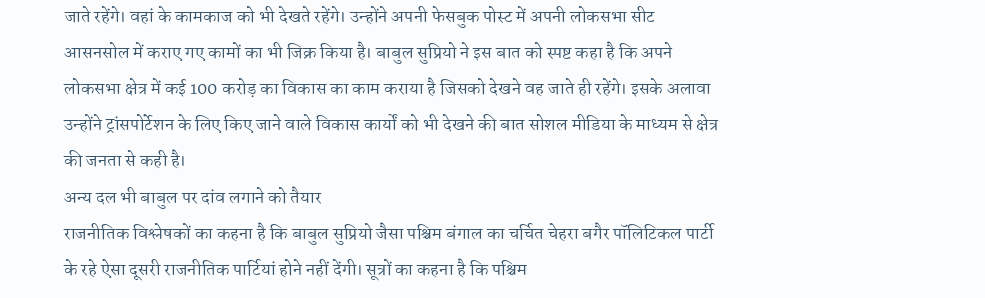जाते रहेंगे। वहां के कामकाज को भी देखते रहेंगे। उन्होंने अपनी फेसबुक पोस्ट में अपनी लोकसभा सीट आसनसोल में कराए गए कामों का भी जिक्र किया है। बाबुल सुप्रियो ने इस बात को स्पष्ट कहा है कि अपने लोकसभा क्षेत्र में कई 100 करोड़ का विकास का काम कराया है जिसको देखने वह जाते ही रहेंगे। इसके अलावा उन्होंने ट्रांसपोर्टेशन के लिए किए जाने वाले विकास कार्यों को भी देखने की बात सोशल मीडिया के माध्यम से क्षेत्र की जनता से कही है।
अन्य दल भी बाबुल पर दांव लगाने को तैयार
राजनीतिक विश्लेषकों का कहना है कि बाबुल सुप्रियो जैसा पश्चिम बंगाल का चर्चित चेहरा बगैर पॉलिटिकल पार्टी के रहे ऐसा दूसरी राजनीतिक पार्टियां होने नहीं देंगी। सूत्रों का कहना है कि पश्चिम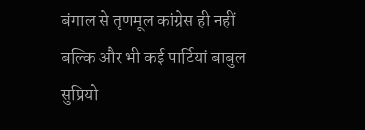बंगाल से तृणमूल कांग्रेस ही नहीं बल्कि और भी कई पार्टियां बाबुल सुप्रियो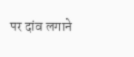पर दांव लगाने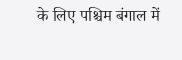के लिए पश्चिम बंगाल में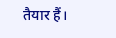तैयार हैं।